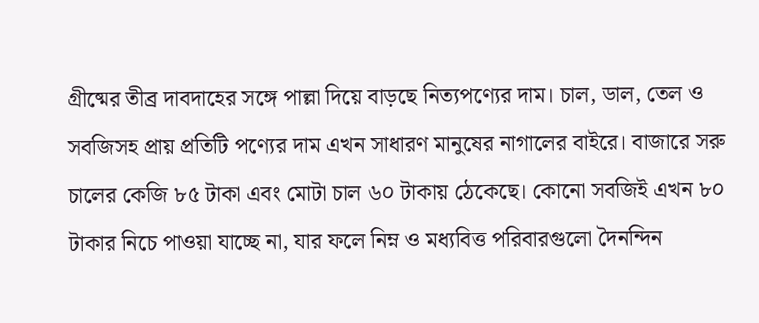গ্রীষ্মের তীব্র দাবদাহের সঙ্গে পাল্লা দিয়ে বাড়ছে নিত্যপণ্যের দাম। চাল, ডাল, তেল ও সবজিসহ প্রায় প্রতিটি পণ্যের দাম এখন সাধারণ মানুষের নাগালের বাইরে। বাজারে সরু চালের কেজি ৮৫ টাকা এবং মোটা চাল ৬০ টাকায় ঠেকেছে। কোনো সবজিই এখন ৮০ টাকার নিচে পাওয়া যাচ্ছে না, যার ফলে নিম্ন ও মধ্যবিত্ত পরিবারগুলো দৈনন্দিন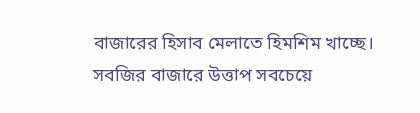বাজারের হিসাব মেলাতে হিমশিম খাচ্ছে।
সবজির বাজারে উত্তাপ সবচেয়ে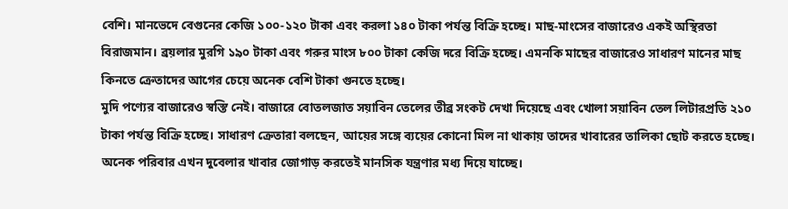বেশি। মানভেদে বেগুনের কেজি ১০০-১২০ টাকা এবং করলা ১৪০ টাকা পর্যন্ত বিক্রি হচ্ছে। মাছ-মাংসের বাজারেও একই অস্থিরতা বিরাজমান। ব্রয়লার মুরগি ১৯০ টাকা এবং গরুর মাংস ৮০০ টাকা কেজি দরে বিক্রি হচ্ছে। এমনকি মাছের বাজারেও সাধারণ মানের মাছ কিনতে ক্রেতাদের আগের চেয়ে অনেক বেশি টাকা গুনতে হচ্ছে।
মুদি পণ্যের বাজারেও স্বস্তি নেই। বাজারে বোতলজাত সয়াবিন তেলের তীব্র সংকট দেখা দিয়েছে এবং খোলা সয়াবিন তেল লিটারপ্রতি ২১০ টাকা পর্যন্ত বিক্রি হচ্ছে। সাধারণ ক্রেতারা বলছেন, আয়ের সঙ্গে ব্যয়ের কোনো মিল না থাকায় তাদের খাবারের তালিকা ছোট করতে হচ্ছে। অনেক পরিবার এখন দুবেলার খাবার জোগাড় করতেই মানসিক যন্ত্রণার মধ্য দিয়ে যাচ্ছে।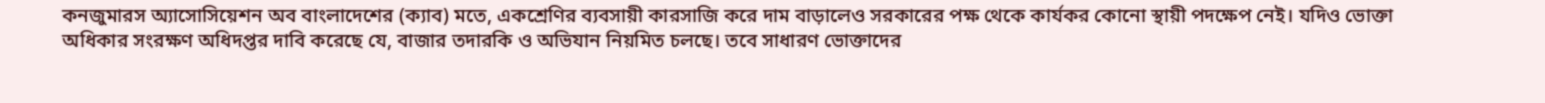কনজুমারস অ্যাসোসিয়েশন অব বাংলাদেশের (ক্যাব) মতে, একশ্রেণির ব্যবসায়ী কারসাজি করে দাম বাড়ালেও সরকারের পক্ষ থেকে কার্যকর কোনো স্থায়ী পদক্ষেপ নেই। যদিও ভোক্তা অধিকার সংরক্ষণ অধিদপ্তর দাবি করেছে যে, বাজার তদারকি ও অভিযান নিয়মিত চলছে। তবে সাধারণ ভোক্তাদের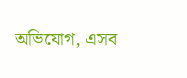অভিযোগ, এসব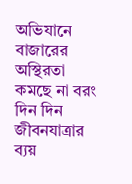অভিযানে বাজারের অস্থিরতা কমছে না বরং দিন দিন জীবনযাত্রার ব্যয়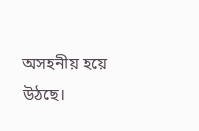অসহনীয় হয়ে উঠছে।